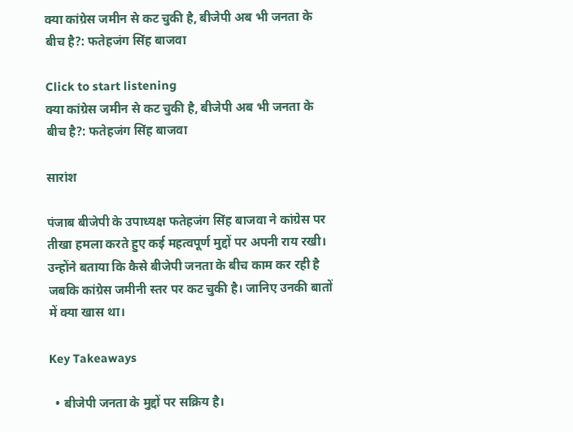क्या कांग्रेस जमीन से कट चुकी है, बीजेपी अब भी जनता के बीच है?: फतेहजंग सिंह बाजवा

Click to start listening
क्या कांग्रेस जमीन से कट चुकी है, बीजेपी अब भी जनता के बीच है?: फतेहजंग सिंह बाजवा

सारांश

पंजाब बीजेपी के उपाध्यक्ष फतेहजंग सिंह बाजवा ने कांग्रेस पर तीखा हमला करते हुए कई महत्वपूर्ण मुद्दों पर अपनी राय रखी। उन्होंने बताया कि कैसे बीजेपी जनता के बीच काम कर रही है जबकि कांग्रेस जमीनी स्तर पर कट चुकी है। जानिए उनकी बातों में क्या खास था।

Key Takeaways

  • बीजेपी जनता के मुद्दों पर सक्रिय है।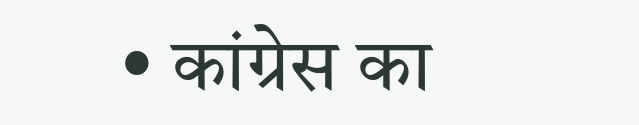• कांग्रेस का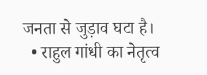जनता से जुड़ाव घटा है।
  • राहुल गांधी का नेतृत्व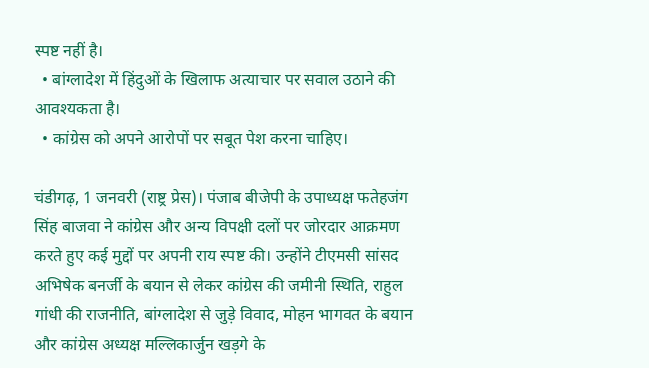स्पष्ट नहीं है।
  • बांग्लादेश में हिंदुओं के खिलाफ अत्याचार पर सवाल उठाने की आवश्यकता है।
  • कांग्रेस को अपने आरोपों पर सबूत पेश करना चाहिए।

चंडीगढ़, 1 जनवरी (राष्ट्र प्रेस)। पंजाब बीजेपी के उपाध्यक्ष फतेहजंग सिंह बाजवा ने कांग्रेस और अन्य विपक्षी दलों पर जोरदार आक्रमण करते हुए कई मुद्दों पर अपनी राय स्पष्ट की। उन्होंने टीएमसी सांसद अभिषेक बनर्जी के बयान से लेकर कांग्रेस की जमीनी स्थिति, राहुल गांधी की राजनीति, बांग्लादेश से जुड़े विवाद, मोहन भागवत के बयान और कांग्रेस अध्यक्ष मल्लिकार्जुन खड़गे के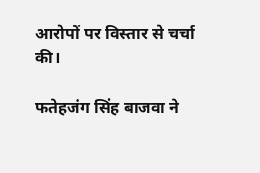आरोपों पर विस्तार से चर्चा की।

फतेहजंग सिंह बाजवा ने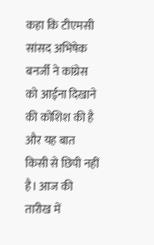कहा कि टीएमसी सांसद अभिषेक बनर्जी ने कांग्रेस को आईना दिखाने की कोशिश की है और यह बात किसी से छिपी नहीं है। आज की तारीख में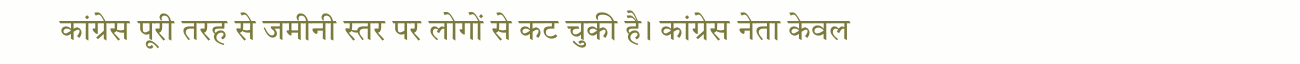कांग्रेस पूरी तरह से जमीनी स्तर पर लोगों से कट चुकी है। कांग्रेस नेता केवल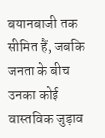बयानबाजी तक सीमित हैं, जबकि जनता के बीच उनका कोई वास्तविक जुड़ाव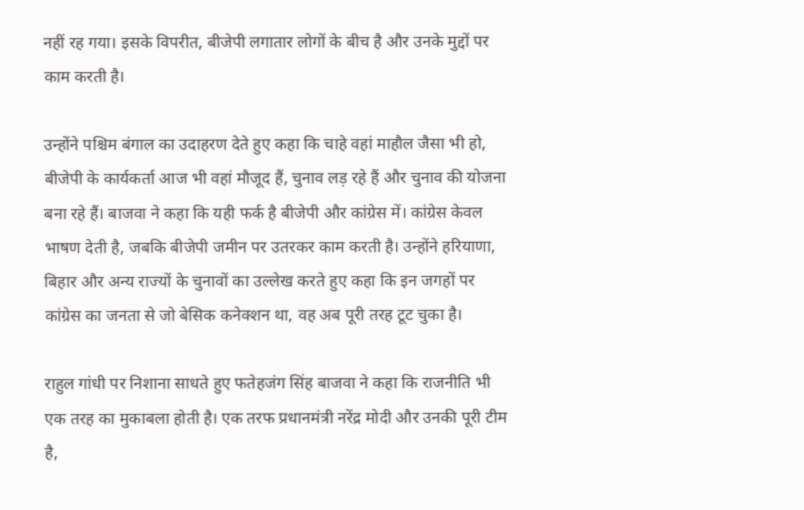नहीं रह गया। इसके विपरीत, बीजेपी लगातार लोगों के बीच है और उनके मुद्दों पर काम करती है।

उन्होंने पश्चिम बंगाल का उदाहरण देते हुए कहा कि चाहे वहां माहौल जैसा भी हो, बीजेपी के कार्यकर्ता आज भी वहां मौजूद हैं, चुनाव लड़ रहे हैं और चुनाव की योजना बना रहे हैं। बाजवा ने कहा कि यही फर्क है बीजेपी और कांग्रेस में। कांग्रेस केवल भाषण देती है, जबकि बीजेपी जमीन पर उतरकर काम करती है। उन्होंने हरियाणा, बिहार और अन्य राज्यों के चुनावों का उल्लेख करते हुए कहा कि इन जगहों पर कांग्रेस का जनता से जो बेसिक कनेक्शन था, वह अब पूरी तरह टूट चुका है।

राहुल गांधी पर निशाना साधते हुए फतेहजंग सिंह बाजवा ने कहा कि राजनीति भी एक तरह का मुकाबला होती है। एक तरफ प्रधानमंत्री नरेंद्र मोदी और उनकी पूरी टीम है,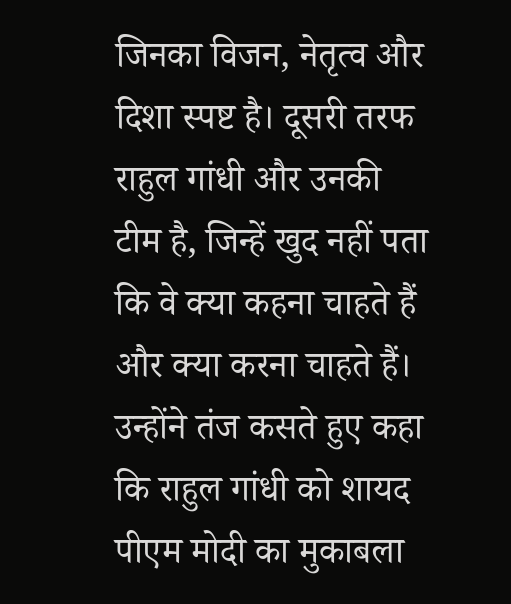जिनका विजन, नेतृत्व और दिशा स्पष्ट है। दूसरी तरफ राहुल गांधी और उनकी टीम है, जिन्हें खुद नहीं पता कि वे क्या कहना चाहते हैं और क्या करना चाहते हैं। उन्होंने तंज कसते हुए कहा कि राहुल गांधी को शायद पीएम मोदी का मुकाबला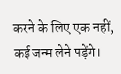करने के लिए एक नहीं, कई जन्म लेने पड़ेंगे।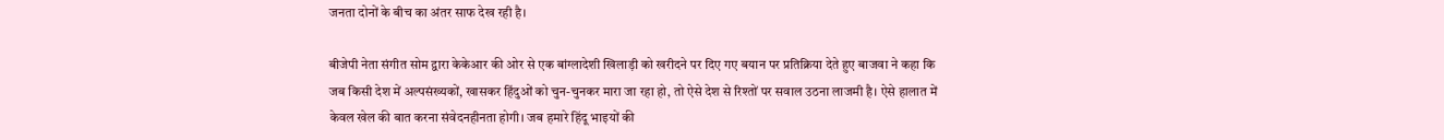जनता दोनों के बीच का अंतर साफ देख रही है।

बीजेपी नेता संगीत सोम द्वारा केकेआर की ओर से एक बांग्लादेशी खिलाड़ी को खरीदने पर दिए गए बयान पर प्रतिक्रिया देते हुए बाजवा ने कहा कि जब किसी देश में अल्पसंख्यकों, खासकर हिंदुओं को चुन-चुनकर मारा जा रहा हो, तो ऐसे देश से रिश्तों पर सवाल उठना लाजमी है। ऐसे हालात में केवल खेल की बात करना संवेदनहीनता होगी। जब हमारे हिंदू भाइयों की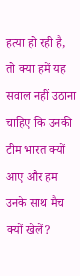हत्या हो रही है, तो क्या हमें यह सवाल नहीं उठाना चाहिए कि उनकी टीम भारत क्यों आए और हम उनके साथ मैच क्यों खेलें?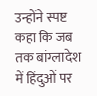उन्होंने स्पष्ट कहा कि जब तक बांग्लादेश में हिंदुओं पर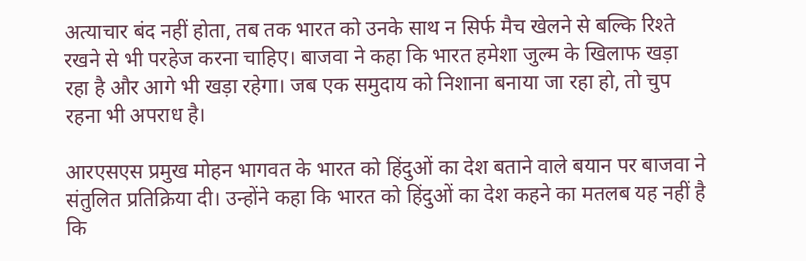अत्याचार बंद नहीं होता, तब तक भारत को उनके साथ न सिर्फ मैच खेलने से बल्कि रिश्ते रखने से भी परहेज करना चाहिए। बाजवा ने कहा कि भारत हमेशा जुल्म के खिलाफ खड़ा रहा है और आगे भी खड़ा रहेगा। जब एक समुदाय को निशाना बनाया जा रहा हो, तो चुप रहना भी अपराध है।

आरएसएस प्रमुख मोहन भागवत के भारत को हिंदुओं का देश बताने वाले बयान पर बाजवा ने संतुलित प्रतिक्रिया दी। उन्होंने कहा कि भारत को हिंदुओं का देश कहने का मतलब यह नहीं है कि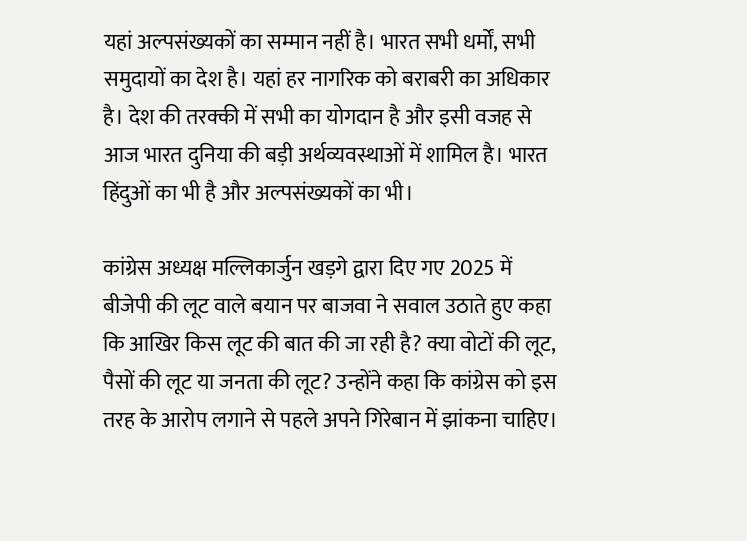यहां अल्पसंख्यकों का सम्मान नहीं है। भारत सभी धर्मों, सभी समुदायों का देश है। यहां हर नागरिक को बराबरी का अधिकार है। देश की तरक्की में सभी का योगदान है और इसी वजह से आज भारत दुनिया की बड़ी अर्थव्यवस्थाओं में शामिल है। भारत हिंदुओं का भी है और अल्पसंख्यकों का भी।

कांग्रेस अध्यक्ष मल्लिकार्जुन खड़गे द्वारा दिए गए 2025 में बीजेपी की लूट वाले बयान पर बाजवा ने सवाल उठाते हुए कहा कि आखिर किस लूट की बात की जा रही है? क्या वोटों की लूट, पैसों की लूट या जनता की लूट? उन्होंने कहा कि कांग्रेस को इस तरह के आरोप लगाने से पहले अपने गिरेबान में झांकना चाहिए।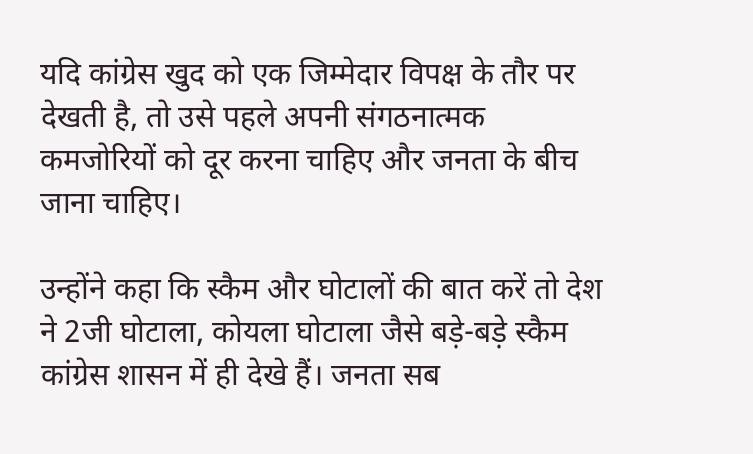यदि कांग्रेस खुद को एक जिम्मेदार विपक्ष के तौर पर देखती है, तो उसे पहले अपनी संगठनात्मक कमजोरियों को दूर करना चाहिए और जनता के बीच जाना चाहिए।

उन्होंने कहा कि स्कैम और घोटालों की बात करें तो देश ने 2जी घोटाला, कोयला घोटाला जैसे बड़े-बड़े स्कैम कांग्रेस शासन में ही देखे हैं। जनता सब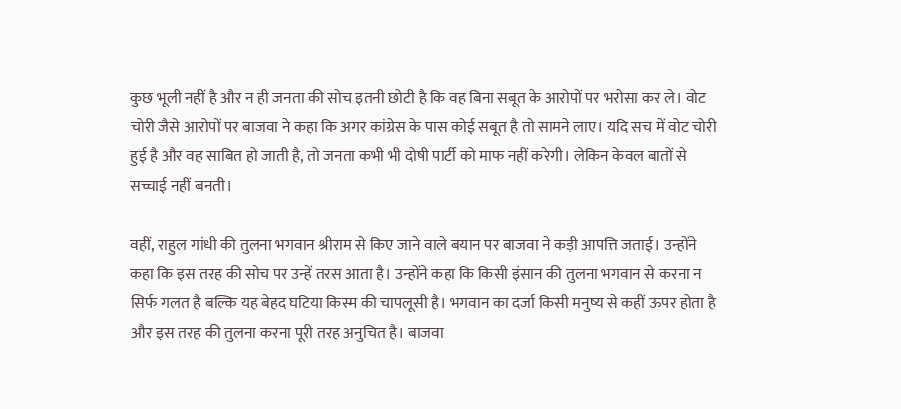कुछ भूली नहीं है और न ही जनता की सोच इतनी छोटी है कि वह बिना सबूत के आरोपों पर भरोसा कर ले। वोट चोरी जैसे आरोपों पर बाजवा ने कहा कि अगर कांग्रेस के पास कोई सबूत है तो सामने लाए। यदि सच में वोट चोरी हुई है और वह साबित हो जाती है, तो जनता कभी भी दोषी पार्टी को माफ नहीं करेगी। लेकिन केवल बातों से सच्चाई नहीं बनती।

वहीं, राहुल गांधी की तुलना भगवान श्रीराम से किए जाने वाले बयान पर बाजवा ने कड़ी आपत्ति जताई। उन्होंने कहा कि इस तरह की सोच पर उन्हें तरस आता है। उन्होंने कहा कि किसी इंसान की तुलना भगवान से करना न सिर्फ गलत है बल्कि यह बेहद घटिया किस्म की चापलूसी है। भगवान का दर्जा किसी मनुष्य से कहीं ऊपर होता है और इस तरह की तुलना करना पूरी तरह अनुचित है। बाजवा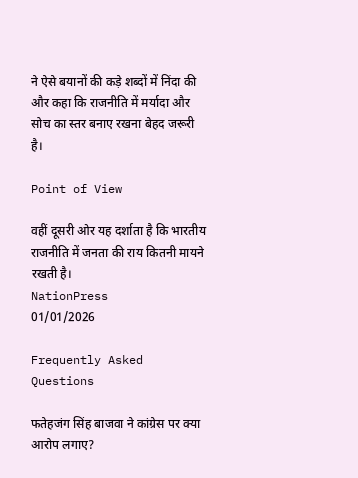ने ऐसे बयानों की कड़े शब्दों में निंदा की और कहा कि राजनीति में मर्यादा और सोच का स्तर बनाए रखना बेहद जरूरी है।

Point of View

वहीं दूसरी ओर यह दर्शाता है कि भारतीय राजनीति में जनता की राय कितनी मायने रखती है।
NationPress
01/01/2026

Frequently Asked Questions

फतेहजंग सिंह बाजवा ने कांग्रेस पर क्या आरोप लगाए?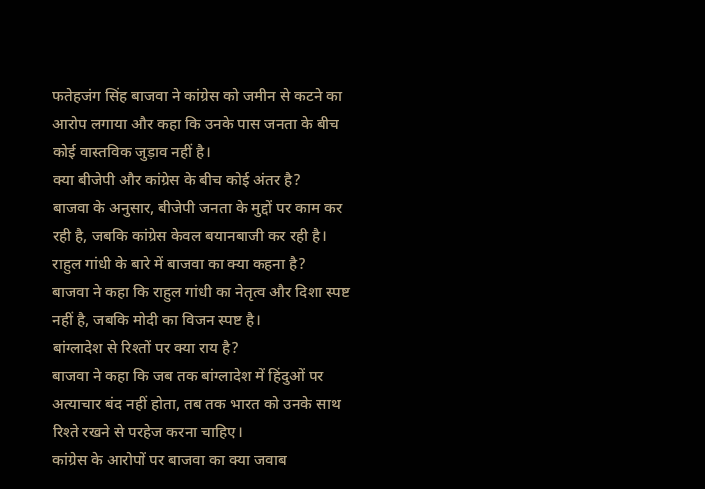फतेहजंग सिंह बाजवा ने कांग्रेस को जमीन से कटने का आरोप लगाया और कहा कि उनके पास जनता के बीच कोई वास्तविक जुड़ाव नहीं है।
क्या बीजेपी और कांग्रेस के बीच कोई अंतर है?
बाजवा के अनुसार, बीजेपी जनता के मुद्दों पर काम कर रही है, जबकि कांग्रेस केवल बयानबाजी कर रही है।
राहुल गांधी के बारे में बाजवा का क्या कहना है?
बाजवा ने कहा कि राहुल गांधी का नेतृत्व और दिशा स्पष्ट नहीं है, जबकि मोदी का विजन स्पष्ट है।
बांग्लादेश से रिश्तों पर क्या राय है?
बाजवा ने कहा कि जब तक बांग्लादेश में हिंदुओं पर अत्याचार बंद नहीं होता, तब तक भारत को उनके साथ रिश्ते रखने से परहेज करना चाहिए।
कांग्रेस के आरोपों पर बाजवा का क्या जवाब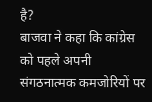है?
बाजवा ने कहा कि कांग्रेस को पहले अपनी संगठनात्मक कमजोरियों पर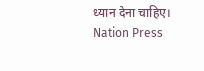ध्यान देना चाहिए।
Nation Press